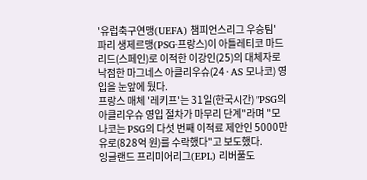'유럽축구연맹(UEFA) 챔피언스리그 우승팀' 파리 생제르맹(PSG·프랑스)이 아틀레티코 마드리드(스페인)로 이적한 이강인(25)의 대체자로 낙점한 마그네스 아클리우슈(24·AS 모나코) 영입을 눈앞에 뒀다.
프랑스 매체 '레키프'는 31일(한국시간) "PSG의 아클리우슈 영입 절차가 마무리 단계"라며 "모나코는 PSG의 다섯 번째 이적료 제안인 5000만 유로(828억 원)를 수락했다"고 보도했다.
잉글랜드 프리미어리그(EPL) 리버풀도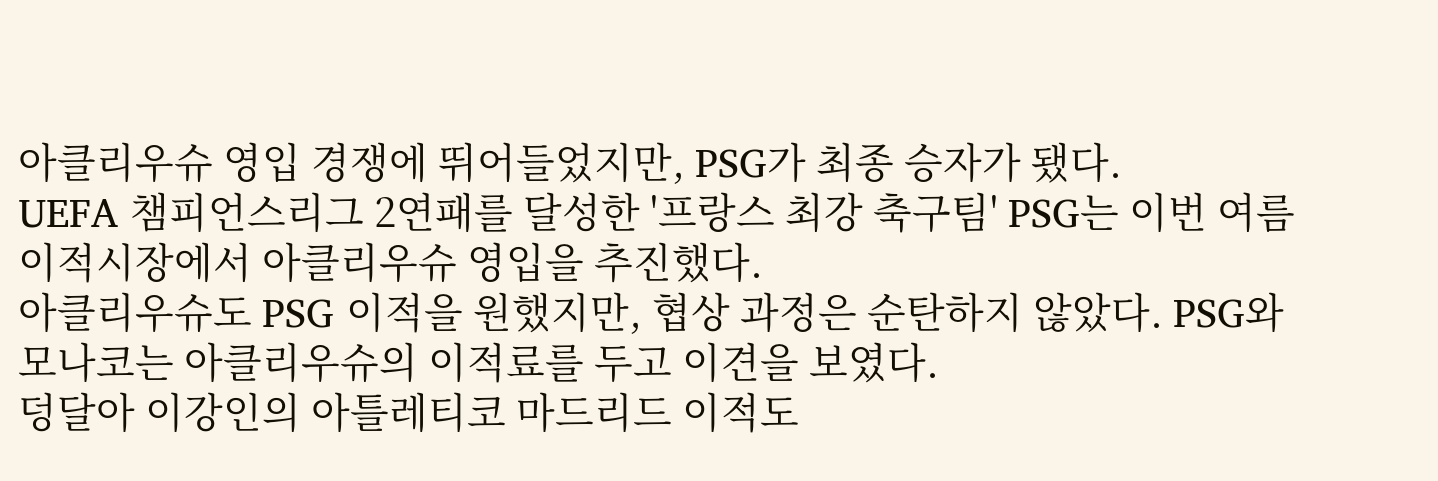아클리우슈 영입 경쟁에 뛰어들었지만, PSG가 최종 승자가 됐다.
UEFA 챔피언스리그 2연패를 달성한 '프랑스 최강 축구팀' PSG는 이번 여름 이적시장에서 아클리우슈 영입을 추진했다.
아클리우슈도 PSG 이적을 원했지만, 협상 과정은 순탄하지 않았다. PSG와 모나코는 아클리우슈의 이적료를 두고 이견을 보였다.
덩달아 이강인의 아틀레티코 마드리드 이적도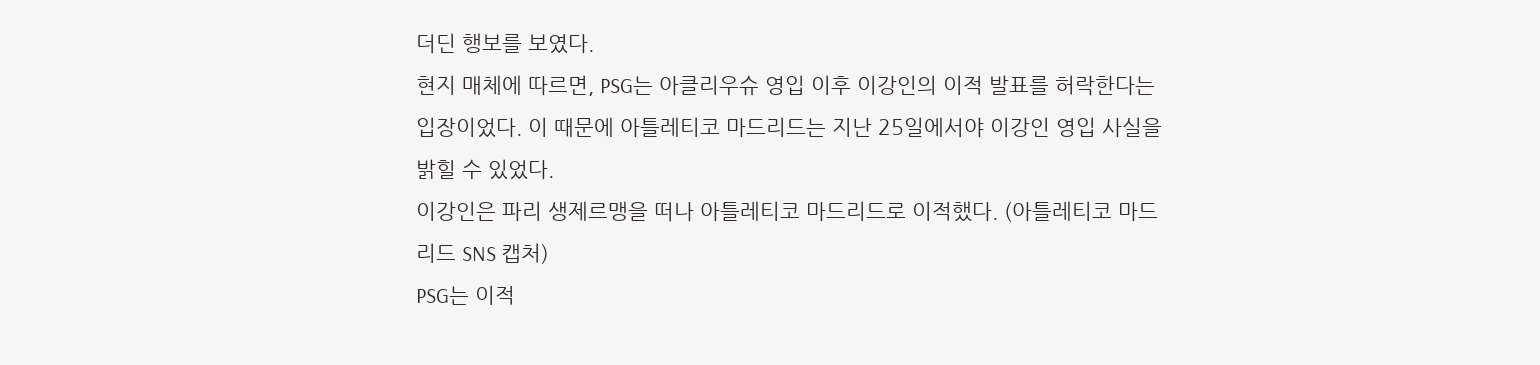더딘 행보를 보였다.
현지 매체에 따르면, PSG는 아클리우슈 영입 이후 이강인의 이적 발표를 허락한다는 입장이었다. 이 때문에 아틀레티코 마드리드는 지난 25일에서야 이강인 영입 사실을 밝힐 수 있었다.
이강인은 파리 생제르맹을 떠나 아틀레티코 마드리드로 이적했다. (아틀레티코 마드리드 SNS 캡처)
PSG는 이적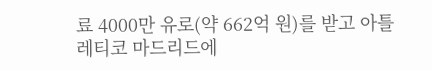료 4000만 유로(약 662억 원)를 받고 아틀레티코 마드리드에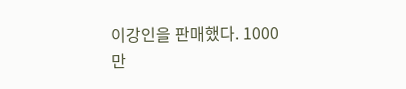이강인을 판매했다. 1000만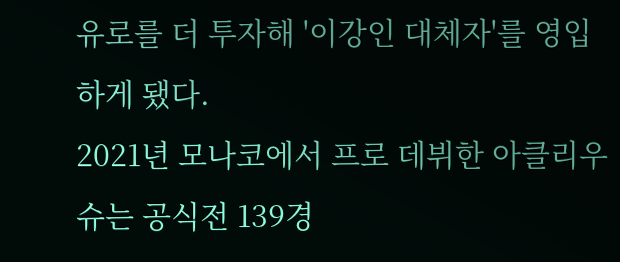유로를 더 투자해 '이강인 대체자'를 영입하게 됐다.
2021년 모나코에서 프로 데뷔한 아클리우슈는 공식전 139경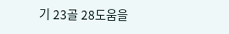기 23골 28도움을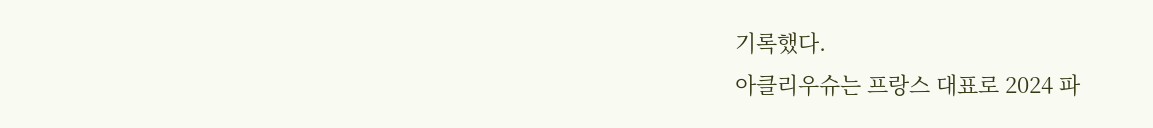기록했다.
아클리우슈는 프랑스 대표로 2024 파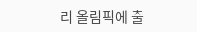리 올림픽에 출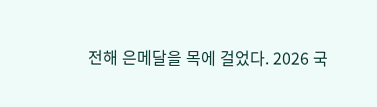전해 은메달을 목에 걸었다. 2026 국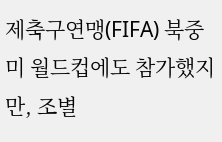제축구연맹(FIFA) 북중미 월드컵에도 참가했지만, 조별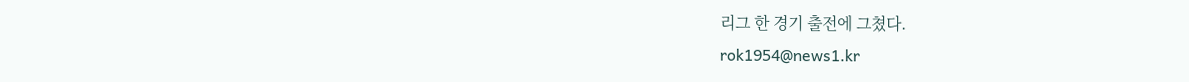리그 한 경기 출전에 그쳤다.
rok1954@news1.kr